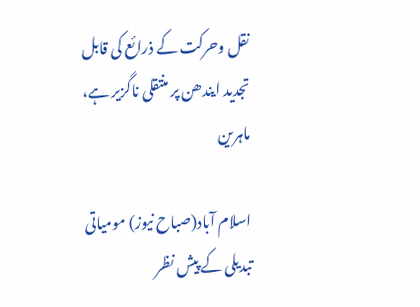نقل وحرکت کے ذرائع کی قابل تجدید ایندھن پر منتقلی ناگزیر ہے، ماہرین

اسلام آباد(صباح نیوز) مومیاتی تبدیلی کے پیش نظر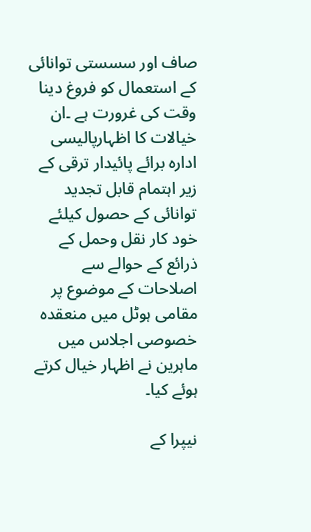صاف اور سسستی توانائی کے استعمال کو فروغ دینا وقت کی غرورت ہے ۔ان خیالات کا اظہارپالیسی ادارہ برائے پائیدار ترقی کے زیر اہتمام قابل تجدید توانائی کے حصول کیلئے خود کار نقل وحمل کے ذرائع کے حوالے سے اصلاحات کے موضوع پر مقامی ہوٹل میں منعقدہ خصوصی اجلاس میں ماہرین نے اظہار خیال کرتے ہوئے کیا۔

نیپرا کے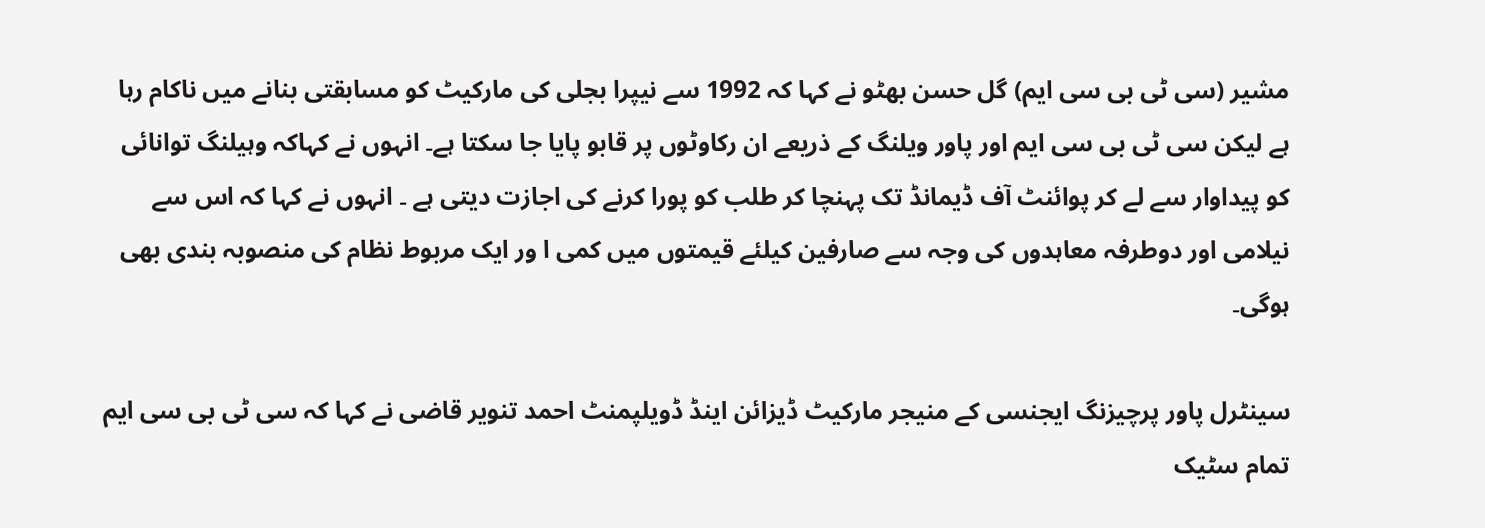مشیر (سی ٹی بی سی ایم) گل حسن بھٹو نے کہا کہ 1992 سے نیپرا بجلی کی مارکیٹ کو مسابقتی بنانے میں ناکام رہا ہے لیکن سی ٹی بی سی ایم اور پاور ویلنگ کے ذریعے ان رکاوٹوں پر قابو پایا جا سکتا ہے۔ انہوں نے کہاکہ وہیلنگ توانائی کو پیداوار سے لے کر پوائنٹ آف ڈیمانڈ تک پہنچا کر طلب کو پورا کرنے کی اجازت دیتی ہے ۔ انہوں نے کہا کہ اس سے نیلامی اور دوطرفہ معاہدوں کی وجہ سے صارفین کیلئے قیمتوں میں کمی ا ور ایک مربوط نظام کی منصوبہ بندی بھی ہوگی۔

سینٹرل پاور پرچیزنگ ایجنسی کے منیجر مارکیٹ ڈیزائن اینڈ ڈویلپمنٹ احمد تنویر قاضی نے کہا کہ سی ٹی بی سی ایم تمام سٹیک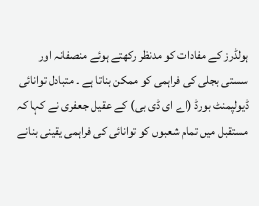ہولڈرز کے مفادات کو مدنظر رکھتے ہوئے منصفانہ اور سستی بجلی کی فراہمی کو ممکن بناتا ہے ۔ متبادل توانائی ڈیولپمنٹ بورڈ (اے ای ڈی بی) کے عقیل جعفری نے کہا کہ مستقبل میں تمام شعبوں کو توانائی کی فراہمی یقینی بنانے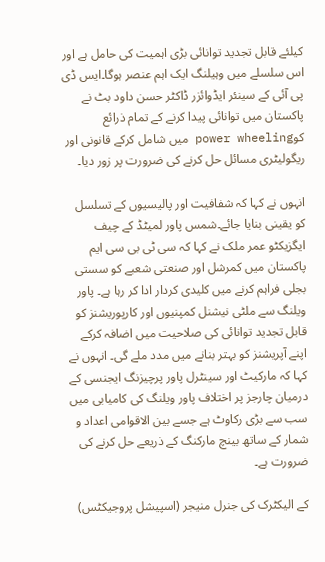کیلئے قابل تجدید توانائی بڑی اہمیت کی حامل ہے اور اس سلسلے میں وہیلنگ ایک اہم عنصر ہوگا۔ایس ڈی پی آئی کے سینئر ایڈوائزر ڈاکٹر حسن داود بٹ نے پاکستان میں توانائی پیدا کرنے کے تمام ذرائع کوpower wheeling میں شامل کرکے قانونی اور ریگولیٹری مسائل حل کرنے کی ضرورت پر زور دیا۔

انہوں نے کہا کہ شفافیت اور پالیسیوں کے تسلسل کو یقینی بنایا جائے۔شمس پاور لمیٹڈ کے چیف ایگزیکٹو عمر ملک نے کہا کہ سی ٹی بی سی ایم پاکستان میں کمرشل اور صنعتی شعبے کو سستی بجلی فراہم کرنے میں کلیدی کردار ادا کر رہا ہے۔ پاور ویلنگ سے ملٹی نیشنل کمپنیوں اور کارپوریشنز کو قابل تجدید توانائی کی صلاحیت میں اضافہ کرکے اپنے آپریشنز کو بہتر بنانے میں مدد ملے گی۔ انہوں نے کہا کہ مارکیٹ اور سینٹرل پاور پرچیزنگ ایجنسی کے درمیان چارجز پر اختلاف پاور ویلنگ کی کامیابی میں سب سے بڑی رکاوٹ ہے جسے بین الاقوامی اعداد و شمار کے ساتھ بینچ مارکنگ کے ذریعے حل کرنے کی ضرورت ہے۔

کے الیکٹرک کی جنرل منیجر (اسپیشل پروجیکٹس)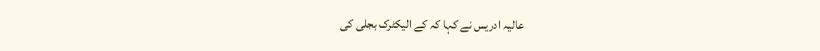عالیہ ادریس نے کہا کہ کے الیکٹرک بجلی کی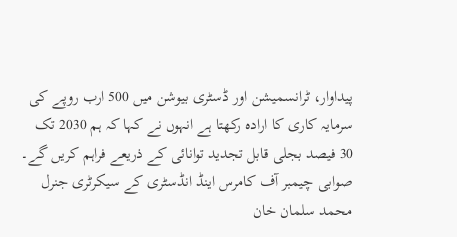پیداوار، ٹرانسمیشن اور ڈسٹری بیوشن میں 500 ارب روپے کی سرمایہ کاری کا ارادہ رکھتا ہے انہوں نے کہا کہ ہم 2030 تک 30 فیصد بجلی قابل تجدید توانائی کے ذریعے فراہم کریں گے۔ صوابی چیمبر آف کامرس اینڈ انڈسٹری کے سیکرٹری جنرل محمد سلمان خان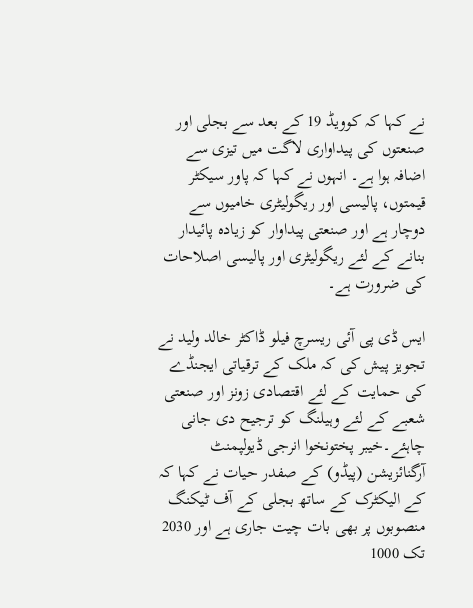نے کہا کہ کوویڈ 19 کے بعد سے بجلی اور صنعتوں کی پیداواری لاگت میں تیزی سے اضافہ ہوا ہے۔ انہوں نے کہا کہ پاور سیکٹر قیمتوں، پالیسی اور ریگولیٹری خامیوں سے دوچار ہے اور صنعتی پیداوار کو زیادہ پائیدار بنانے کے لئے ریگولیٹری اور پالیسی اصلاحات کی ضرورت ہے۔

ایس ڈی پی آئی ریسرچ فیلو ڈاکٹر خالد ولید نے تجویز پیش کی کہ ملک کے ترقیاتی ایجنڈے کی حمایت کے لئے اقتصادی زونز اور صنعتی شعبے کے لئے وہیلنگ کو ترجیح دی جانی چاہئے۔خیبر پختونخوا انرجی ڈیولپمنٹ آرگنائزیشن (پیڈو) کے صفدر حیات نے کہا کہ کے الیکٹرک کے ساتھ بجلی کے آف ٹیکنگ منصوبوں پر بھی بات چیت جاری ہے اور 2030 تک 1000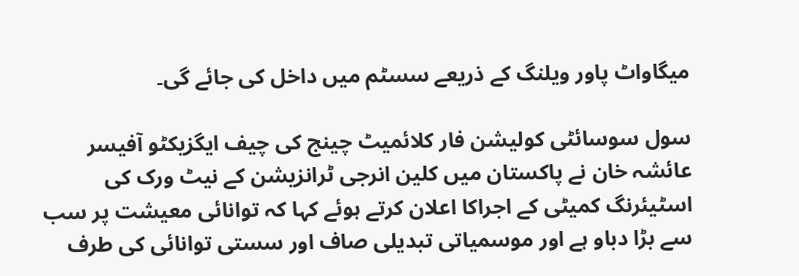میگاواٹ پاور ویلنگ کے ذریعے سسٹم میں داخل کی جائے گی۔

سول سوسائٹی کولیشن فار کلائمیٹ چینج کی چیف ایگزیکٹو آفیسر عائشہ خان نے پاکستان میں کلین انرجی ٹرانزیشن کے نیٹ ورک کی اسٹیئرنگ کمیٹی کے اجراکا اعلان کرتے ہوئے کہا کہ توانائی معیشت پر سب سے بڑا دباو ہے اور موسمیاتی تبدیلی صاف اور سستی توانائی کی طرف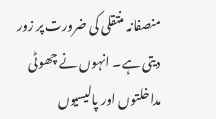منصفانہ منتقلی کی ضرورت پر زور دیتی ہے۔ انہوں نے چھوٹی مداخلتوں اور پالیسیوں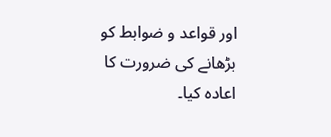اور قواعد و ضوابط کو بڑھانے کی ضرورت کا اعادہ کیا۔